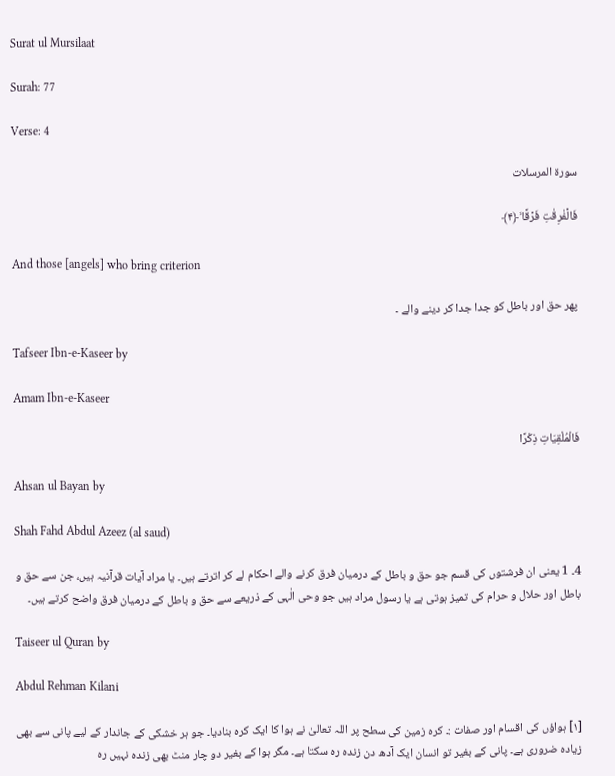Surat ul Mursilaat

Surah: 77

Verse: 4

سورة المرسلات

فَالۡفٰرِقٰتِ فَرۡقًا ۙ﴿۴﴾

And those [angels] who bring criterion

پھر حق اور باطل کو جدا جدا کر دینے والے ۔

Tafseer Ibn-e-Kaseer by

Amam Ibn-e-Kaseer

فَالْمُلْقِيَاتِ ذِكْرًا

Ahsan ul Bayan by

Shah Fahd Abdul Azeez (al saud)

4۔ 1 یعنی ان فرشتوں کی قسم جو حق و باطل کے درمیان فرق کرنے والے احکام لے کر اترتے ہیں۔ یا مراد آیات قرآنیہ ہیں، جن سے حق و باطل اور حلال و حرام کی تمیز ہوتی ہے یا رسول مراد ہیں جو وحی الٰہی کے ذریعے سے حق و باطل کے درمیان فرق واضح کرتے ہیں۔

Taiseer ul Quran by

Abdul Rehman Kilani

[١] ہواؤں کی اقسام اور صفات :۔ کرہ زمین کی سطح پر اللہ تعالیٰ نے ہوا کا ایک کرہ بنادیا۔ جو ہر خشکی کے جاندار کے لیے پانی سے بھی زیادہ ضروری ہے۔ پانی کے بغیر تو انسان ایک آدھ دن زندہ رہ سکتا ہے۔ مگر ہوا کے بغیر دو چار منٹ بھی زندہ نہیں رہ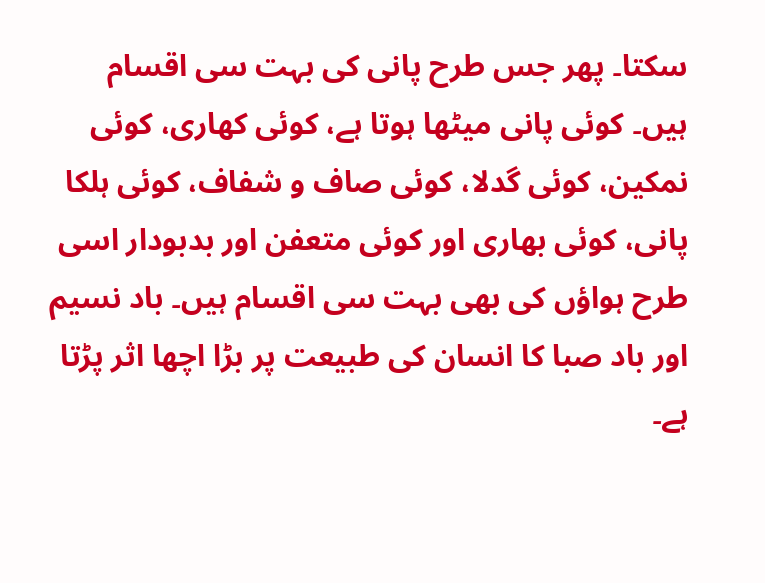سکتا۔ پھر جس طرح پانی کی بہت سی اقسام ہیں۔ کوئی پانی میٹھا ہوتا ہے، کوئی کھاری، کوئی نمکین، کوئی گدلا، کوئی صاف و شفاف، کوئی ہلکا پانی، کوئی بھاری اور کوئی متعفن اور بدبودار اسی طرح ہواؤں کی بھی بہت سی اقسام ہیں۔ باد نسیم اور باد صبا کا انسان کی طبیعت پر بڑا اچھا اثر پڑتا ہے۔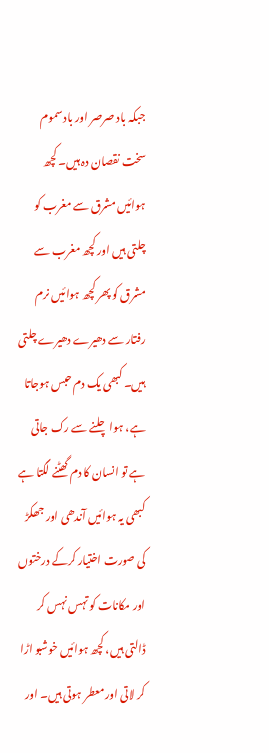جبکہ باد صرصر اور باد سموم سخت نقصان دہ ہیں۔ کچھ ہوائیں مشرق سے مغرب کو چلتی ہیں اور کچھ مغرب سے مشرق کو پھر کچھ ہوائیں نرم رفتار سے دھیرے دھیرے چلتی ہیں۔ کبھی یک دم حبس ہوجاتا ہے، ہوا چلنے سے رک جاتی ہے تو انسان کا دم گھٹنے لگتا ہے کبھی یہ ہوائیں آندھی اور جھکڑ کی صورت اختیار کرکے درختوں اور مکانات کو تہس نہس کر ڈالتی ہیں، کچھ ہوائیں خوشبو اڑا کر لاتی اور معطر ہوتی ہیں۔ اور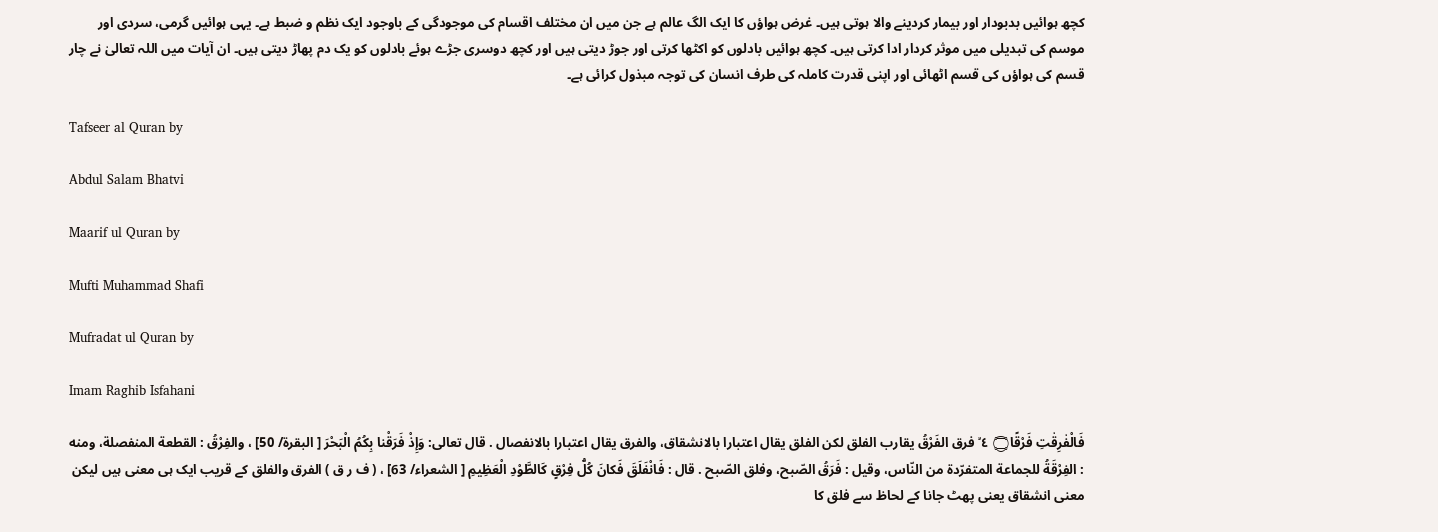کچھ ہوائیں بدبودار اور بیمار کردینے والا ہوتی ہیں۔ غرض ہواؤں کا ایک الگ عالم ہے جن میں ان مختلف اقسام کی موجودگی کے باوجود ایک نظم و ضبط ہے۔ یہی ہوائیں گرمی، سردی اور موسم کی تبدیلی میں موثر کردار ادا کرتی ہیں۔ کچھ ہوائیں بادلوں کو اکٹھا کرتی اور جوڑ دیتی ہیں اور کچھ دوسری جڑے ہوئے بادلوں کو یک دم پھاڑ دیتی ہیں۔ ان آیات میں اللہ تعالیٰ نے چار قسم کی ہواؤں کی قسم اٹھائی اور اپنی قدرت کاملہ کی طرف انسان کی توجہ مبذول کرائی ہے۔

Tafseer al Quran by

Abdul Salam Bhatvi

Maarif ul Quran by

Mufti Muhammad Shafi

Mufradat ul Quran by

Imam Raghib Isfahani

فَالْفٰرِقٰتِ فَرْقًا۝ ٤ ۙ فرق الفَرْقُ يقارب الفلق لکن الفلق يقال اعتبارا بالانشقاق، والفرق يقال اعتبارا بالانفصال . قال تعالی: وَإِذْ فَرَقْنا بِكُمُ الْبَحْرَ [ البقرة/ 50] ، والفِرْقُ : القطعة المنفصلة، ومنه : الفِرْقَةُ للجماعة المتفرّدة من النّاس، وقیل : فَرَقُ الصّبح، وفلق الصّبح . قال : فَانْفَلَقَ فَكانَ كُلُّ فِرْقٍ كَالطَّوْدِ الْعَظِيمِ [ الشعراء/ 63] ، ( ف ر ق ) الفرق والفلق کے قریب ایک ہی معنی ہیں لیکن معنی انشقاق یعنی پھٹ جانا کے لحاظ سے فلق کا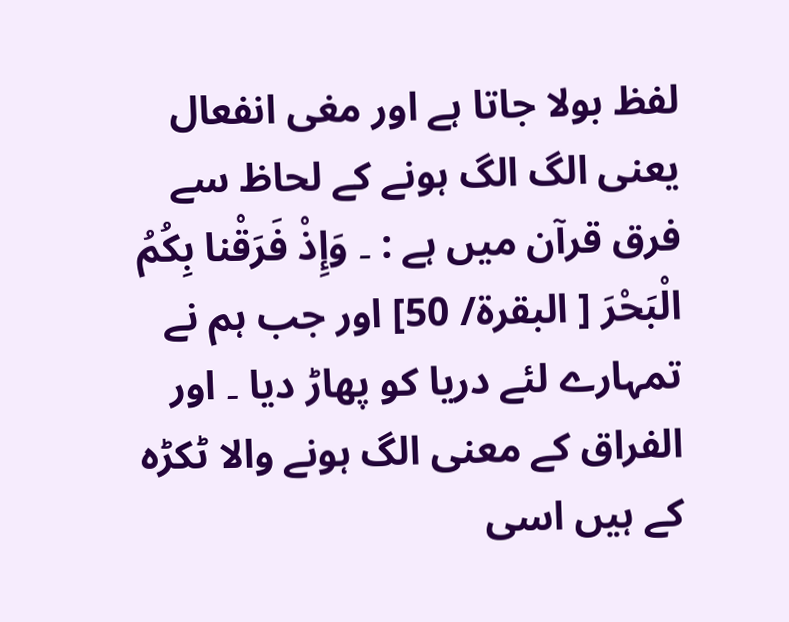لفظ بولا جاتا ہے اور مغی انفعال یعنی الگ الگ ہونے کے لحاظ سے فرق قرآن میں ہے : ۔ وَإِذْ فَرَقْنا بِكُمُ الْبَحْرَ [ البقرة/ 50] اور جب ہم نے تمہارے لئے دریا کو پھاڑ دیا ۔ اور الفراق کے معنی الگ ہونے والا ٹکڑہ کے ہیں اسی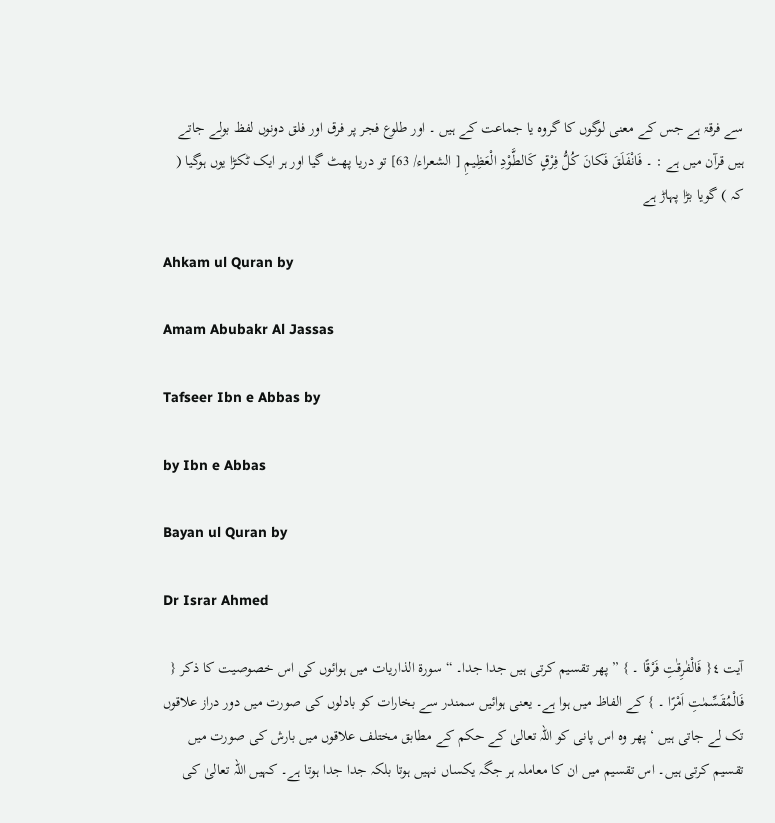سے فرقۃ ہے جس کے معنی لوگوں کا گروہ یا جماعت کے ہیں ۔ اور طلوع فجر پر فرق اور فلق دونوں لفظ بولے جاتے ہیں قرآن میں ہے : ۔ فَانْفَلَقَ فَكانَ كُلُّ فِرْقٍ كَالطَّوْدِ الْعَظِيمِ [ الشعراء/ 63] تو دریا پھٹ گیا اور ہر ایک ٹکڑا یوں ہوگیا ( کہ ) گویا بڑا پہاڑ ہے

Ahkam ul Quran by

Amam Abubakr Al Jassas

Tafseer Ibn e Abbas by

by Ibn e Abbas

Bayan ul Quran by

Dr Israr Ahmed

آیت ٤{ فَالْفٰرِقٰتِ فَرْقًا ۔ } ” پھر تقسیم کرتی ہیں جدا جدا۔ “ سورة الذاریات میں ہوائوں کی اس خصوصیت کا ذکر { فَالْمُقَسِّمٰتِ اَمْرًا ۔ } کے الفاظ میں ہوا ہے۔ یعنی ہوائیں سمندر سے بخارات کو بادلوں کی صورت میں دور دراز علاقوں تک لے جاتی ہیں ‘ پھر وہ اس پانی کو اللہ تعالیٰ کے حکم کے مطابق مختلف علاقوں میں بارش کی صورت میں تقسیم کرتی ہیں۔ اس تقسیم میں ان کا معاملہ ہر جگہ یکساں نہیں ہوتا بلکہ جدا جدا ہوتا ہے۔ کہیں اللہ تعالیٰ کی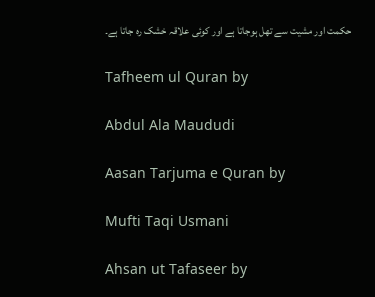حکمت اور مشیت سے تھل ہوجاتا ہے اور کوئی علاقہ خشک رہ جاتا ہے۔

Tafheem ul Quran by

Abdul Ala Maududi

Aasan Tarjuma e Quran by

Mufti Taqi Usmani

Ahsan ut Tafaseer by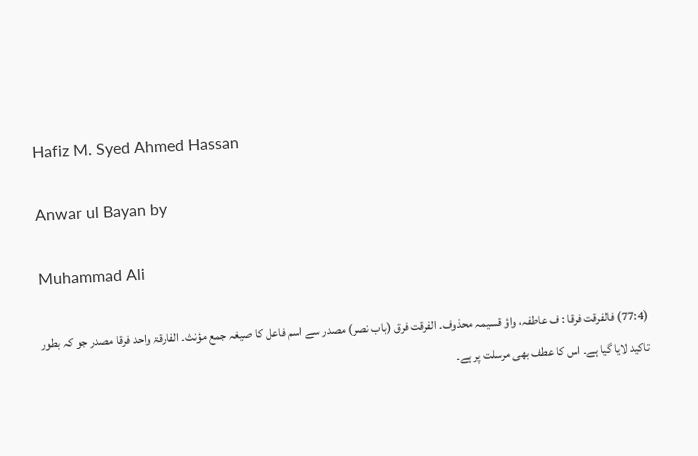Hafiz M. Syed Ahmed Hassan

Anwar ul Bayan by

Muhammad Ali

(77:4) فالفرقت فرقا : ف عاطفہ، واؤ قسیمہ محذوف۔ الفرقت فرق (باب نصر) مصدر سے اسم فاعل کا صیغہ جمع مؤنث۔ الفارقۃ واحد فرقا مصدر جو کہ بطور تاکید لایا گیا ہے۔ اس کا عطف بھی مرسلت پر ہے۔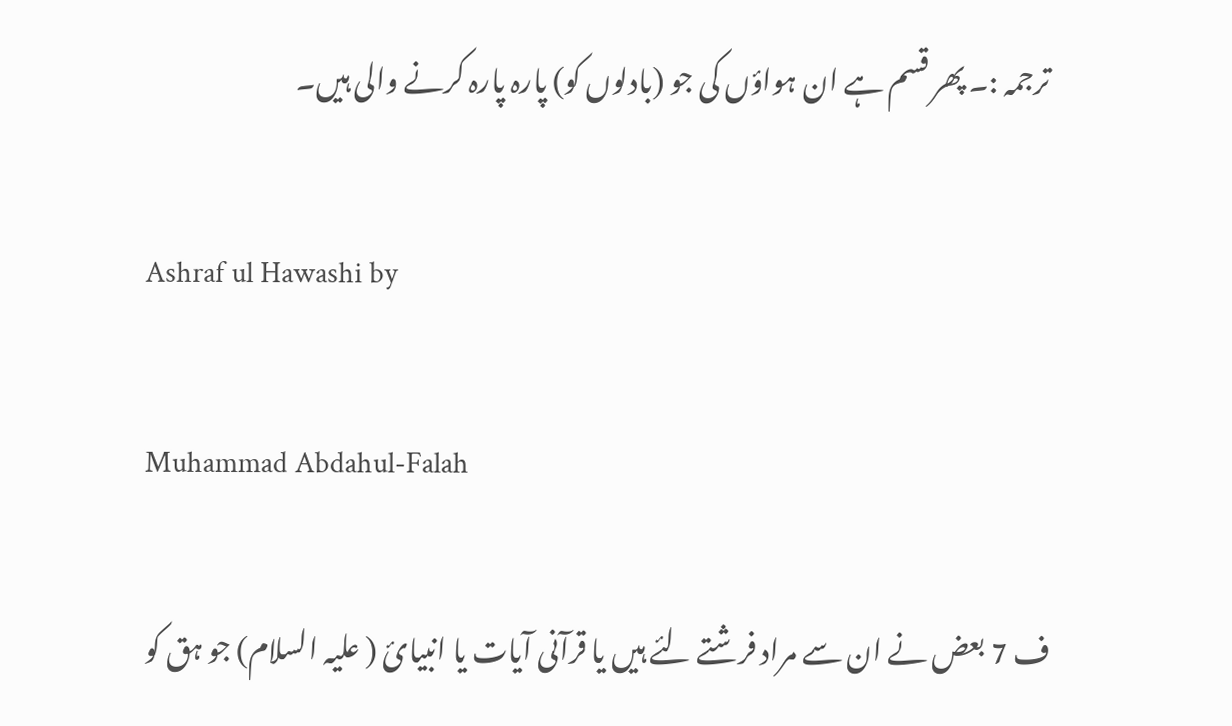ترجمہ :۔ پھر قسم ہے ان ہواؤں کی جو (بادلوں کو) پارہ پارہ کرنے والی ہیں۔

Ashraf ul Hawashi by

Muhammad Abdahul-Falah

ف 7 بعض نے ان سے مراد فرشتے لئے ہیں یا قرآنی آیات یا انبیائ ( علیہ السلام) جو ہق کو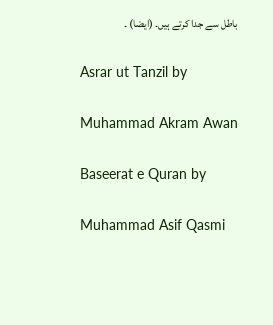باطل سے جدا کرتے ہیں۔ (ایضا) ۔

Asrar ut Tanzil by

Muhammad Akram Awan

Baseerat e Quran by

Muhammad Asif Qasmi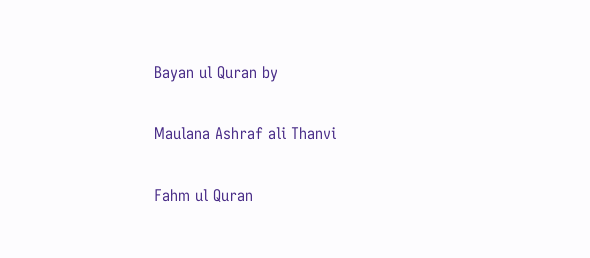Bayan ul Quran by

Maulana Ashraf ali Thanvi

Fahm ul Quran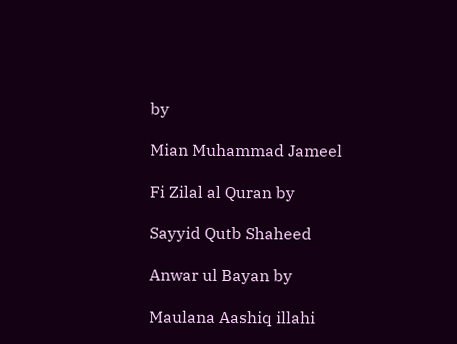by

Mian Muhammad Jameel

Fi Zilal al Quran by

Sayyid Qutb Shaheed

Anwar ul Bayan by

Maulana Aashiq illahi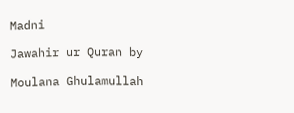Madni

Jawahir ur Quran by

Moulana Ghulamullah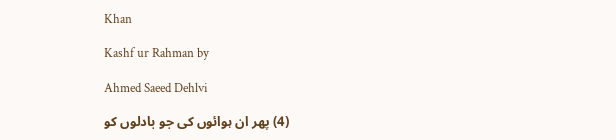Khan

Kashf ur Rahman by

Ahmed Saeed Dehlvi

(4) پھر ان ہوائوں کی جو بادلوں کو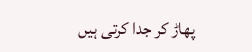پھاڑ کر جدا کرتی ہیں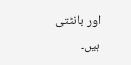اور بانٹتی ہیں۔